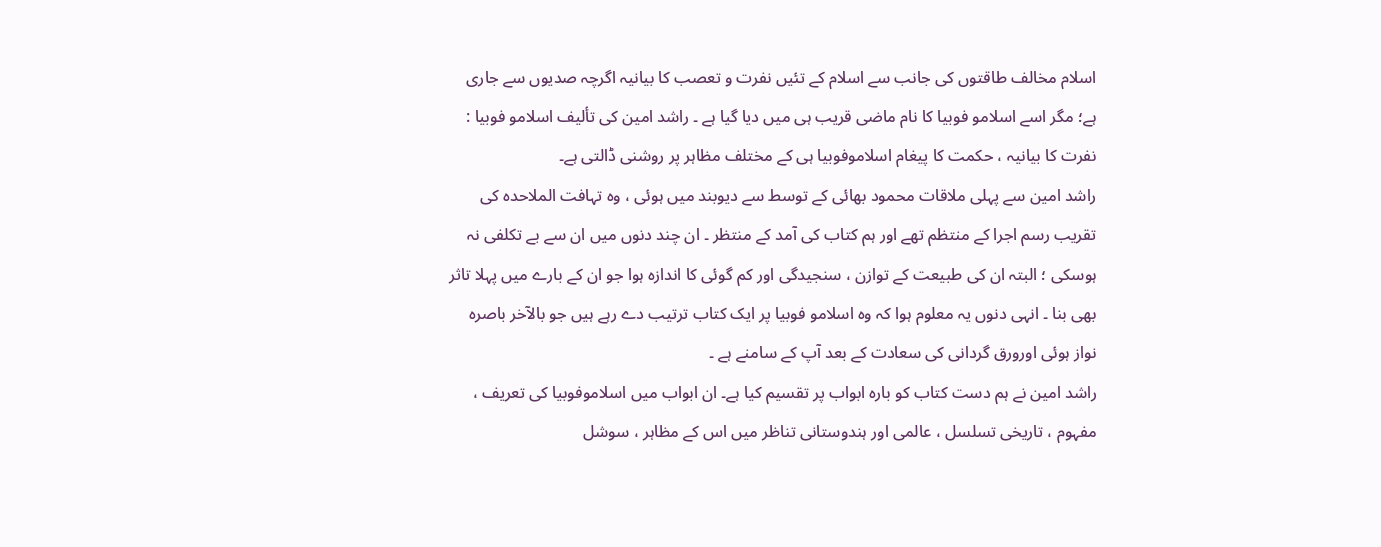اسلام مخالف طاقتوں کی جانب سے اسلام کے تئیں نفرت و تعصب کا بیانیہ اگرچہ صدیوں سے جاری ہے؛ مگر اسے اسلامو فوبیا کا نام ماضی قریب ہی میں دیا گیا ہے ۔ راشد امین کی تألیف اسلامو فوبیا : نفرت کا بیانیہ ، حکمت کا پیغام اسلاموفوبیا ہی کے مختلف مظاہر پر روشنی ڈالتی ہے۔
راشد امین سے پہلی ملاقات محمود بھائی کے توسط سے دیوبند میں ہوئی ، وہ تہافت الملاحدہ کی تقریب رسم اجرا کے منتظم تھے اور ہم کتاب کی آمد کے منتظر ۔ ان چند دنوں میں ان سے بے تکلفی نہ ہوسکی ؛ البتہ ان کی طبیعت کے توازن ، سنجیدگی اور کم گوئی کا اندازہ ہوا جو ان کے بارے میں پہلا تاثر بھی بنا ۔ انہی دنوں یہ معلوم ہوا کہ وہ اسلامو فوبیا پر ایک کتاب ترتیب دے رہے ہیں جو بالآخر باصرہ نواز ہوئی اورورق گردانی کی سعادت کے بعد آپ کے سامنے ہے ۔
راشد امین نے ہم دست کتاب کو بارہ ابواب پر تقسیم کیا ہے۔ ان ابواب میں اسلاموفوبیا کی تعریف ، مفہوم ، تاریخی تسلسل ، عالمی اور ہندوستانی تناظر میں اس کے مظاہر ، سوشل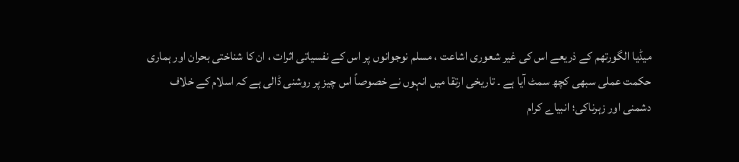میڈیا الگورتھم کے ذریعے اس کی غیر شعوری اشاعت ، مسلم نوجوانوں پر اس کے نفسیاتی اثرات ، ان کا شناختی بحران اور ہماری حکمت عملی سبھی کچھ سمٹ آیا ہے ۔ تاریخی ارتقا میں انہوں نے خصوصاً اس چیز پر روشنی ڈالی ہے کہ اسلام کے خلاف دشمنی اور زہرناکی؛ انبیاے کرام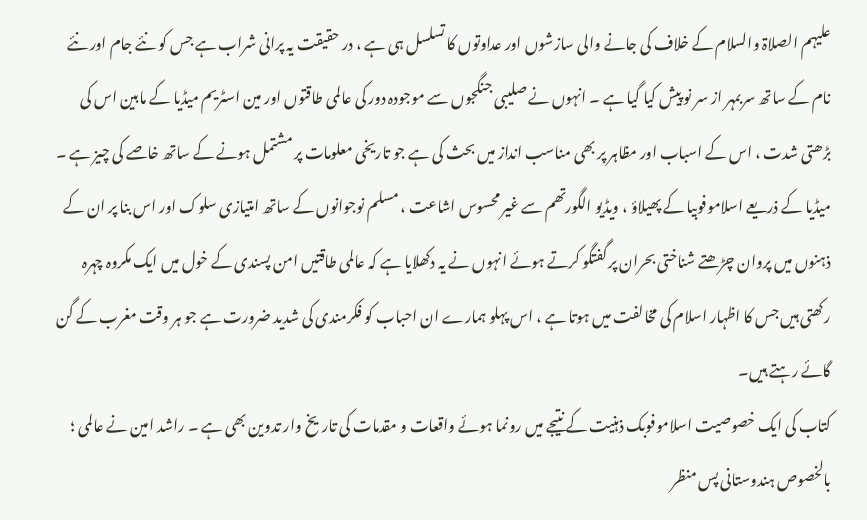علیہم الصلاۃ والسلام کے خلاف کی جانے والی سازشوں اور عداوتوں کا تسلسل ہی ہے ، در حقیقت یہ پرانی شراب ہے جس کو نئے جام اور نئے نام کے ساتھ سربمہر از سر نو پیش کیا گیا ہے ۔ انہوں نے صلیبی جنگجوں سے موجودہ دور کی عالمی طاقتوں اور مین اسٹریم میڈیا کے مابین اس کی بڑھتی شدت ، اس کے اسباب اور مظاہر پر بھی مناسب انداز میں بحث کی ہے جو تاریخی معلومات پر مشتمل ہونے کے ساتھ خاصے کی چیز ہے ۔ میڈیا کے ذریعے اسلاموفوبیا کے پھیلاؤ ، ویڈیو الگورتھم سے غیر محسوس اشاعت ، مسلم نوجوانوں کے ساتھ امتیازی سلوک اور اس بنا پر ان کے ذہنوں میں پروان چڑھتے شناختی بحران پر گفتگو کرتے ہوئے انہوں نے یہ دکھلایا ہے کہ عالمی طاقتیں امن پسندی کے خول میں ایک مکروہ چہرہ رکھتی ہیں جس کا اظہار اسلام کی مخالفت میں ہوتا ہے ، اس پہلو ہمارے ان احباب کو فکرمندی کی شدید ضرورت ہے جو ہر وقت مغرب کے گن گائے رہتے ہیں۔
کتاب کی ایک خصوصیت اسلاموفوبک ذہنیت کے نتیجے میں رونما ہوئے واقعات و مقدمات کی تاریخ وار تدوین بھی ہے ۔ راشد امین نے عالمی ؛ بالخصوص ہندوستانی پس منظر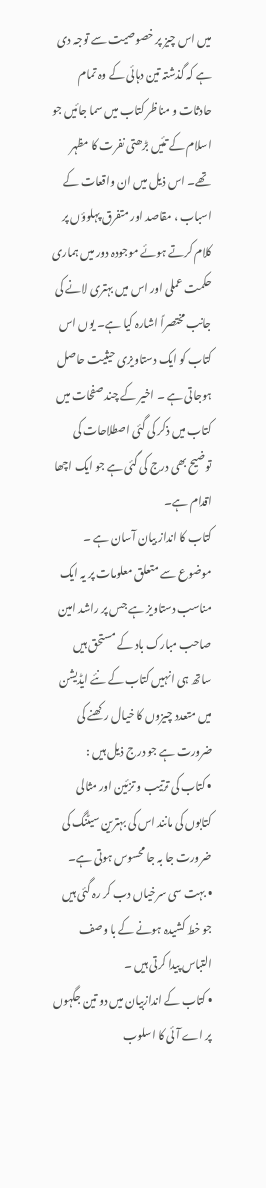میں اس چیز پر خصوصیت سے توجہ دی ہے کہ گذشتہ تین دہائی کے وہ تمام حادثات و مناظر کتاب میں سما جائیں جو اسلام کے تئیں بڑھتی نفرت کا مظہر تھے۔ اس ذیل میں ان واقعات کے اسباب ، مقاصد اور متفرق پہلوؤں پر کلام کرتے ہوئے موجودہ دور میں ہماری حکمت عملی اور اس میں بہتری لانے کی جانب مختصراً اشارہ کیا ہے۔ یوں اس کتاب کو ایک دستاویزی حیثیت حاصل ہوجاتی ہے ۔ اخیر کے چند صفحات میں کتاب میں ذکر کی گئی اصطلاحات کی توضیح بھی درج کی گئی ہے جو ایک اچھا اقدام ہے۔
کتاب کا انداز بیان آسان ہے ۔ موضوع سے متعلق معلومات پر یہ ایک مناسب دستاویز ہے جس پر راشد امین صاحب مبارک باد کے مستحق ہیں ساتھ ہی انہیں کتاب کے نئے ایڈیشن میں متعدد چیزوں کا خیال رکھنے کی ضرورت ہے جو درج ذیل ہیں :
• کتاب کی ترتیب و تزئین اور مثالی کتابوں کی مانند اس کی بہترین سیٹنگ کی ضرورت جا بہ جا محسوس ہوتی ہے۔
• بہت سی سرخیاں دب کر رہ گئی ہیں جو خط کشیدہ ہونے کے با وصف التباس پیدا کرتی ہیں ۔
• کتاب کے اندازبیان میں دو تین جگہوں پر اے آئی کا اسلوب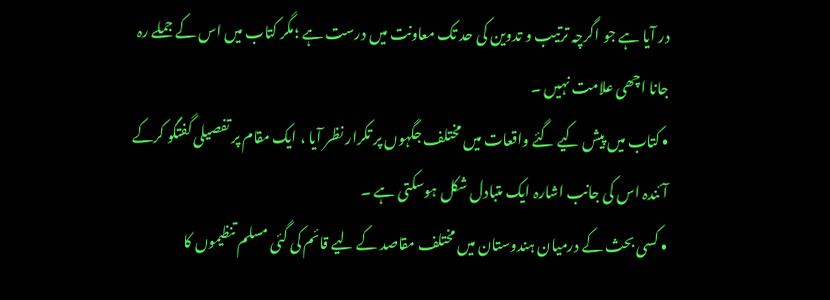در آیا ہے جو اگرچہ ترتیب و تدوین کی حد تک معاونت میں درست ہے ؛مگر کتاب میں اس کے جملے رہ جانا اچھی علامت نہیں ۔
• کتاب میں پیش کیے گئے واقعات میں مختلف جگہوں پر تکرار نظر آیا ، ایک مقام پر تفصیلی گفتگو کرکے آئندہ اس کی جانب اشارہ ایک متبادل شکل ہوسکتی ہے ۔
• کسی بحث کے درمیان ہندوستان میں مختلف مقاصد کے لیے قائم کی گئی مسلم تنظیموں کا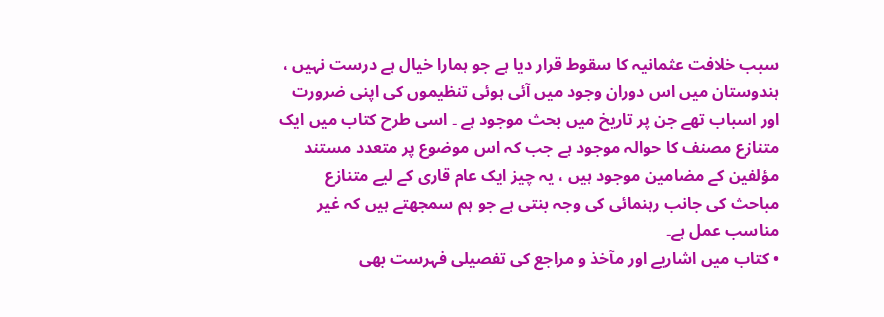سبب خلافت عثمانیہ کا سقوط قرار دیا ہے جو ہمارا خیال ہے درست نہیں ، ہندوستان میں اس دوران وجود میں آئی ہوئی تنظیموں کی اپنی ضرورت اور اسباب تھے جن پر تاریخ میں بحث موجود ہے ۔ اسی طرح کتاب میں ایک متنازع مصنف کا حوالہ موجود ہے جب کہ اس موضوع پر متعدد مستند مؤلفین کے مضامین موجود ہیں ، یہ چیز ایک عام قاری کے لیے متنازع مباحث کی جانب رہنمائی کی وجہ بنتی ہے جو ہم سمجھتے ہیں کہ غیر مناسب عمل ہے۔
• کتاب میں اشاریے اور مآخذ و مراجع کی تفصیلی فہرست بھی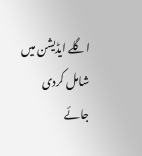اگلے ایڈیشن میں شامل کردی جائے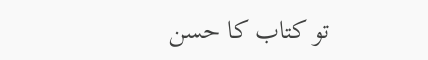تو کتاب کا حسن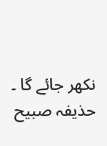نکھر جائے گا ۔
حذیفہ صبیح